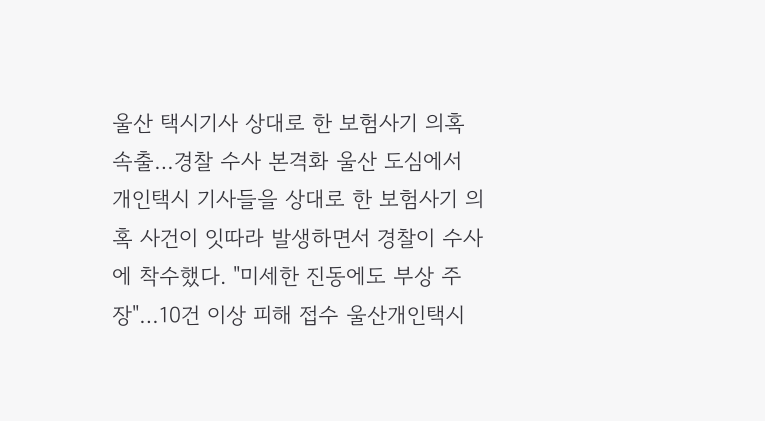울산 택시기사 상대로 한 보험사기 의혹 속출…경찰 수사 본격화 울산 도심에서 개인택시 기사들을 상대로 한 보험사기 의혹 사건이 잇따라 발생하면서 경찰이 수사에 착수했다. "미세한 진동에도 부상 주장"…10건 이상 피해 접수 울산개인택시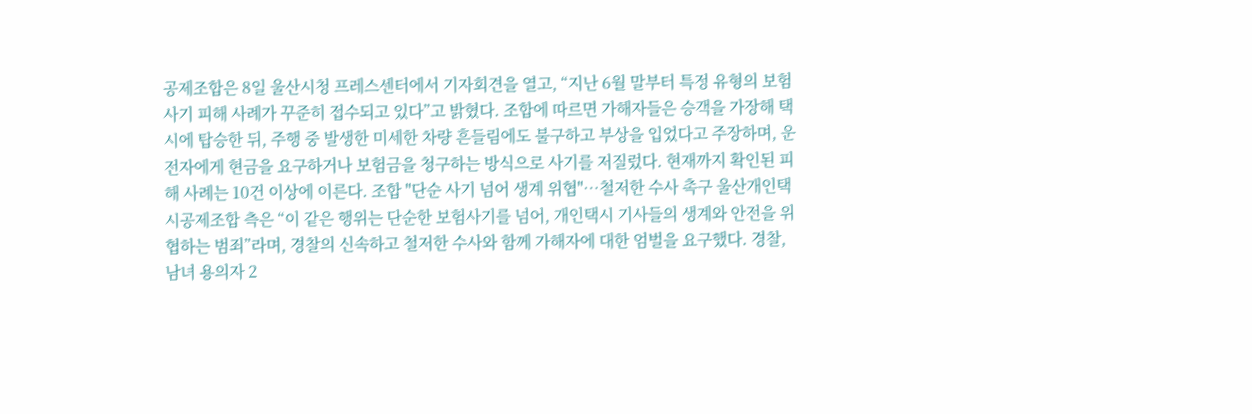공제조합은 8일 울산시청 프레스센터에서 기자회견을 열고, “지난 6월 말부터 특정 유형의 보험사기 피해 사례가 꾸준히 접수되고 있다”고 밝혔다. 조합에 따르면 가해자들은 승객을 가장해 택시에 탑승한 뒤, 주행 중 발생한 미세한 차량 흔들림에도 불구하고 부상을 입었다고 주장하며, 운전자에게 현금을 요구하거나 보험금을 청구하는 방식으로 사기를 저질렀다. 현재까지 확인된 피해 사례는 10건 이상에 이른다. 조합 "단순 사기 넘어 생계 위협"…철저한 수사 촉구 울산개인택시공제조합 측은 “이 같은 행위는 단순한 보험사기를 넘어, 개인택시 기사들의 생계와 안전을 위협하는 범죄”라며, 경찰의 신속하고 철저한 수사와 함께 가해자에 대한 엄벌을 요구했다. 경찰, 남녀 용의자 2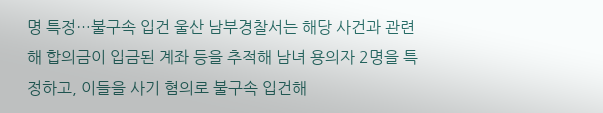명 특정…불구속 입건 울산 남부경찰서는 해당 사건과 관련해 합의금이 입금된 계좌 등을 추적해 남녀 용의자 2명을 특정하고, 이들을 사기 혐의로 불구속 입건해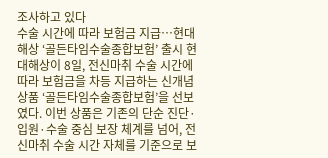조사하고 있다
수술 시간에 따라 보험금 지급…현대해상 ‘골든타임수술종합보험’ 출시 현대해상이 8일, 전신마취 수술 시간에 따라 보험금을 차등 지급하는 신개념 상품 ‘골든타임수술종합보험’을 선보였다. 이번 상품은 기존의 단순 진단·입원·수술 중심 보장 체계를 넘어, 전신마취 수술 시간 자체를 기준으로 보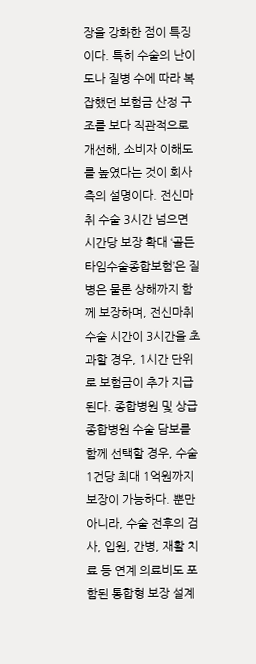장을 강화한 점이 특징이다. 특히 수술의 난이도나 질병 수에 따라 복잡했던 보험금 산정 구조를 보다 직관적으로 개선해, 소비자 이해도를 높였다는 것이 회사 측의 설명이다. 전신마취 수술 3시간 넘으면 시간당 보장 확대 ‘골든타임수술종합보험’은 질병은 물론 상해까지 함께 보장하며, 전신마취 수술 시간이 3시간을 초과할 경우, 1시간 단위로 보험금이 추가 지급된다. 종합병원 및 상급종합병원 수술 담보를 함께 선택할 경우, 수술 1건당 최대 1억원까지 보장이 가능하다. 뿐만 아니라, 수술 전후의 검사, 입원, 간병, 재활 치료 등 연계 의료비도 포함된 통합형 보장 설계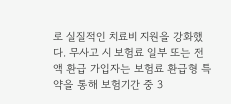로 실질적인 치료비 지원을 강화했다. 무사고 시 보험료 일부 또는 전액 환급 가입자는 보험료 환급형 특약을 통해 보험기간 중 3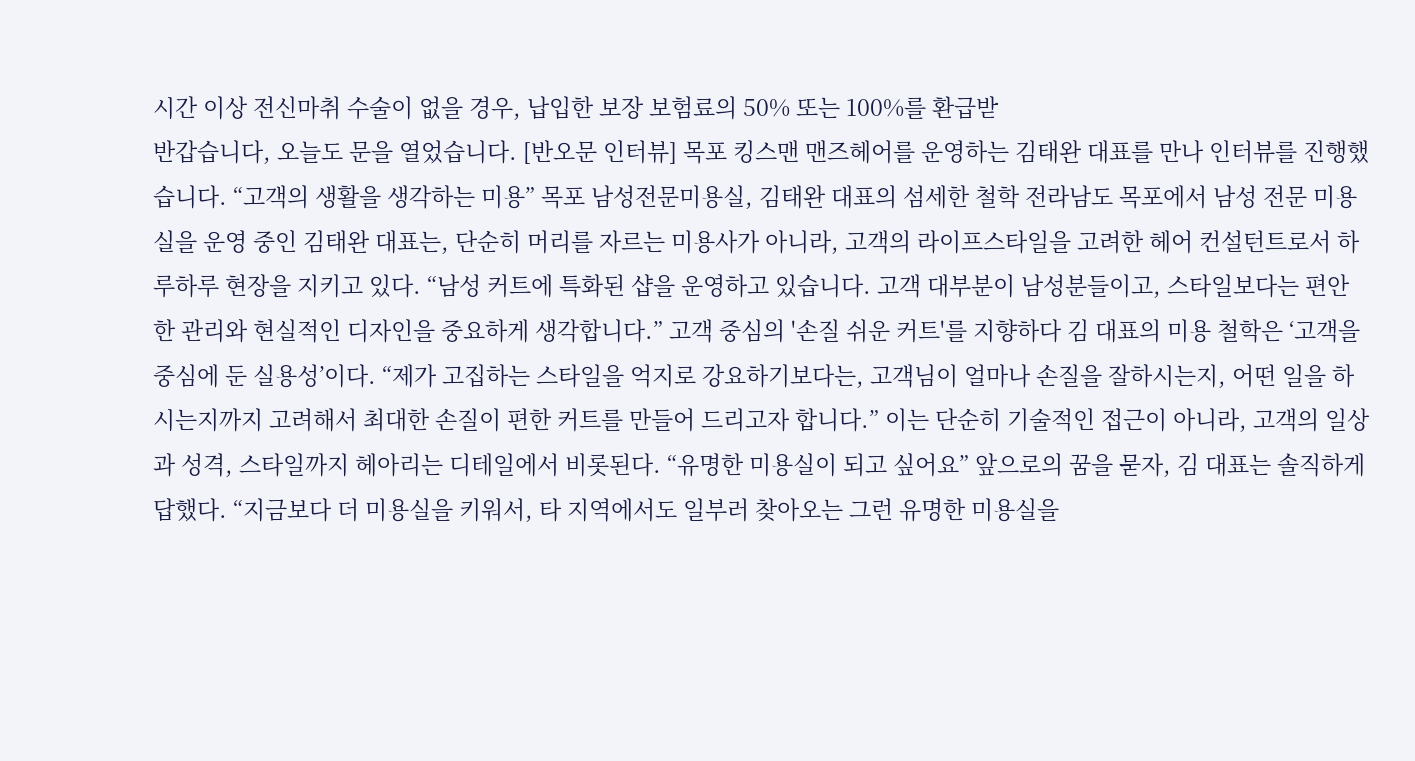시간 이상 전신마취 수술이 없을 경우, 납입한 보장 보험료의 50% 또는 100%를 환급받
반갑습니다, 오늘도 문을 열었습니다. [반오문 인터뷰] 목포 킹스맨 맨즈헤어를 운영하는 김태완 대표를 만나 인터뷰를 진행했습니다. “고객의 생활을 생각하는 미용” 목포 남성전문미용실, 김태완 대표의 섬세한 철학 전라남도 목포에서 남성 전문 미용실을 운영 중인 김태완 대표는, 단순히 머리를 자르는 미용사가 아니라, 고객의 라이프스타일을 고려한 헤어 컨설턴트로서 하루하루 현장을 지키고 있다. “남성 커트에 특화된 샵을 운영하고 있습니다. 고객 대부분이 남성분들이고, 스타일보다는 편안한 관리와 현실적인 디자인을 중요하게 생각합니다.” 고객 중심의 '손질 쉬운 커트'를 지향하다 김 대표의 미용 철학은 ‘고객을 중심에 둔 실용성’이다. “제가 고집하는 스타일을 억지로 강요하기보다는, 고객님이 얼마나 손질을 잘하시는지, 어떤 일을 하시는지까지 고려해서 최대한 손질이 편한 커트를 만들어 드리고자 합니다.” 이는 단순히 기술적인 접근이 아니라, 고객의 일상과 성격, 스타일까지 헤아리는 디테일에서 비롯된다. “유명한 미용실이 되고 싶어요” 앞으로의 꿈을 묻자, 김 대표는 솔직하게 답했다. “지금보다 더 미용실을 키워서, 타 지역에서도 일부러 찾아오는 그런 유명한 미용실을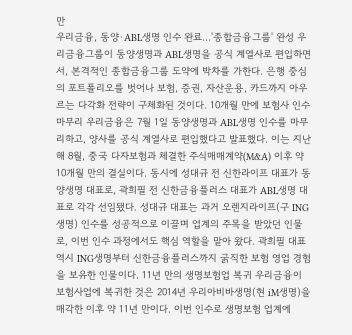만
우리금융, 동양·ABL생명 인수 완료…'종합금융그룹' 완성 우리금융그룹이 동양생명과 ABL생명을 공식 계열사로 편입하면서, 본격적인 종합금융그룹 도약에 박차를 가한다. 은행 중심의 포트폴리오를 벗어나 보험, 증권, 자산운용, 카드까지 아우르는 다각화 전략이 구체화된 것이다. 10개월 만에 보험사 인수 마무리 우리금융은 7월 1일 동양생명과 ABL생명 인수를 마무리하고, 양사를 공식 계열사로 편입했다고 발표했다. 이는 지난해 8월, 중국 다자보험과 체결한 주식매매계약(M&A) 이후 약 10개월 만의 결실이다. 동시에 성대규 전 신한라이프 대표가 동양생명 대표로, 곽희필 전 신한금융플러스 대표가 ABL생명 대표로 각각 선임됐다. 성대규 대표는 과거 오렌지라이프(구 ING생명) 인수를 성공적으로 이끌며 업계의 주목을 받았던 인물로, 이번 인수 과정에서도 핵심 역할을 맡아 왔다. 곽희필 대표 역시 ING생명부터 신한금융플러스까지 굵직한 보험 영업 경험을 보유한 인물이다. 11년 만의 생명보험업 복귀 우리금융이 보험사업에 복귀한 것은 2014년 우리아비바생명(현 iM생명)을 매각한 이후 약 11년 만이다. 이번 인수로 생명보험 업계에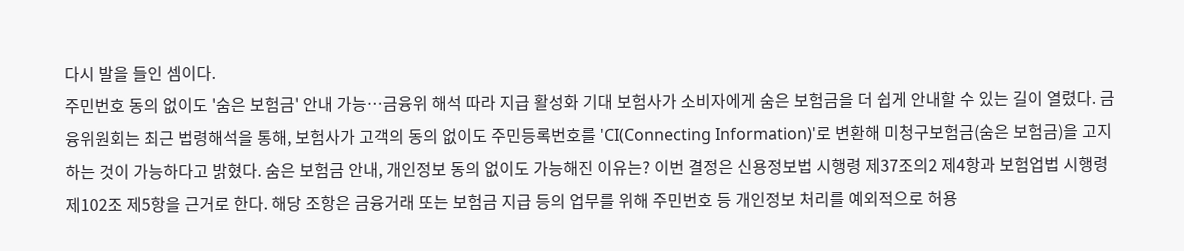다시 발을 들인 셈이다.
주민번호 동의 없이도 '숨은 보험금' 안내 가능…금융위 해석 따라 지급 활성화 기대 보험사가 소비자에게 숨은 보험금을 더 쉽게 안내할 수 있는 길이 열렸다. 금융위원회는 최근 법령해석을 통해, 보험사가 고객의 동의 없이도 주민등록번호를 'CI(Connecting Information)'로 변환해 미청구보험금(숨은 보험금)을 고지하는 것이 가능하다고 밝혔다. 숨은 보험금 안내, 개인정보 동의 없이도 가능해진 이유는? 이번 결정은 신용정보법 시행령 제37조의2 제4항과 보험업법 시행령 제102조 제5항을 근거로 한다. 해당 조항은 금융거래 또는 보험금 지급 등의 업무를 위해 주민번호 등 개인정보 처리를 예외적으로 허용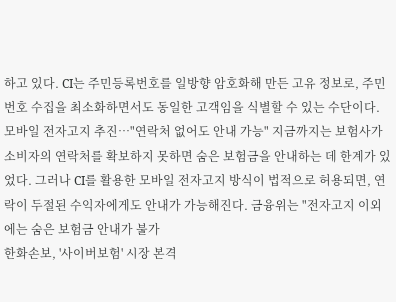하고 있다. CI는 주민등록번호를 일방향 암호화해 만든 고유 정보로, 주민번호 수집을 최소화하면서도 동일한 고객임을 식별할 수 있는 수단이다. 모바일 전자고지 추진…"연락처 없어도 안내 가능" 지금까지는 보험사가 소비자의 연락처를 확보하지 못하면 숨은 보험금을 안내하는 데 한계가 있었다. 그러나 CI를 활용한 모바일 전자고지 방식이 법적으로 허용되면, 연락이 두절된 수익자에게도 안내가 가능해진다. 금융위는 "전자고지 이외에는 숨은 보험금 안내가 불가
한화손보, '사이버보험' 시장 본격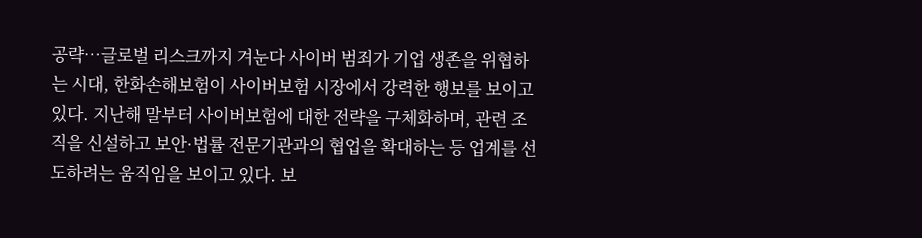공략…글로벌 리스크까지 겨눈다 사이버 범죄가 기업 생존을 위협하는 시대, 한화손해보험이 사이버보험 시장에서 강력한 행보를 보이고 있다. 지난해 말부터 사이버보험에 대한 전략을 구체화하며, 관련 조직을 신설하고 보안·법률 전문기관과의 협업을 확대하는 등 업계를 선도하려는 움직임을 보이고 있다. 보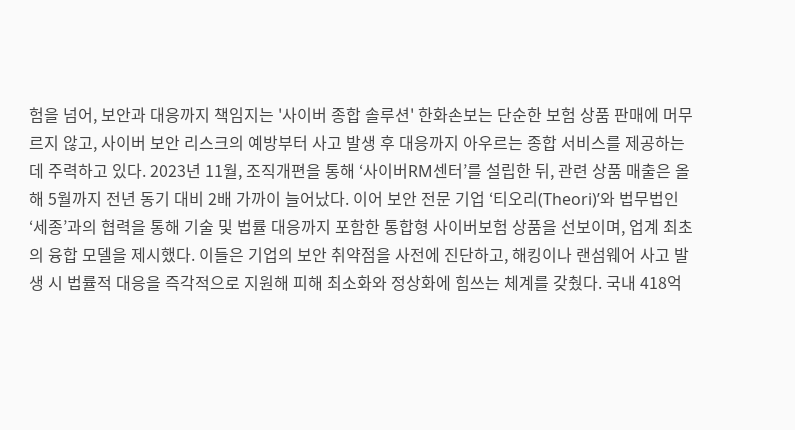험을 넘어, 보안과 대응까지 책임지는 '사이버 종합 솔루션' 한화손보는 단순한 보험 상품 판매에 머무르지 않고, 사이버 보안 리스크의 예방부터 사고 발생 후 대응까지 아우르는 종합 서비스를 제공하는 데 주력하고 있다. 2023년 11월, 조직개편을 통해 ‘사이버RM센터’를 설립한 뒤, 관련 상품 매출은 올해 5월까지 전년 동기 대비 2배 가까이 늘어났다. 이어 보안 전문 기업 ‘티오리(Theori)’와 법무법인 ‘세종’과의 협력을 통해 기술 및 법률 대응까지 포함한 통합형 사이버보험 상품을 선보이며, 업계 최초의 융합 모델을 제시했다. 이들은 기업의 보안 취약점을 사전에 진단하고, 해킹이나 랜섬웨어 사고 발생 시 법률적 대응을 즉각적으로 지원해 피해 최소화와 정상화에 힘쓰는 체계를 갖췄다. 국내 418억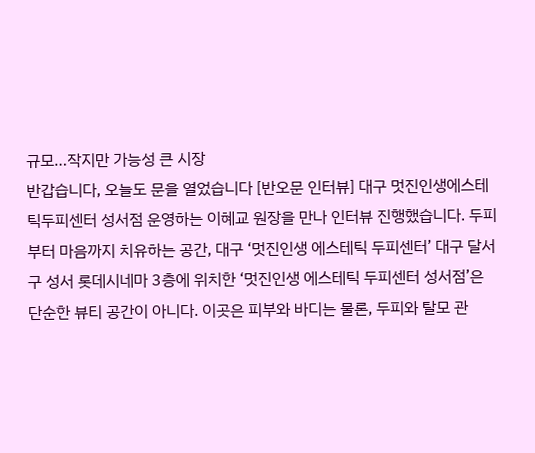규모…작지만 가능성 큰 시장
반갑습니다, 오늘도 문을 열었습니다 [반오문 인터뷰] 대구 멋진인생에스테틱두피센터 성서점 운영하는 이혜교 원장을 만나 인터뷰 진행했습니다. 두피부터 마음까지 치유하는 공간, 대구 ‘멋진인생 에스테틱 두피센터’ 대구 달서구 성서 롯데시네마 3층에 위치한 ‘멋진인생 에스테틱 두피센터 성서점’은 단순한 뷰티 공간이 아니다. 이곳은 피부와 바디는 물론, 두피와 탈모 관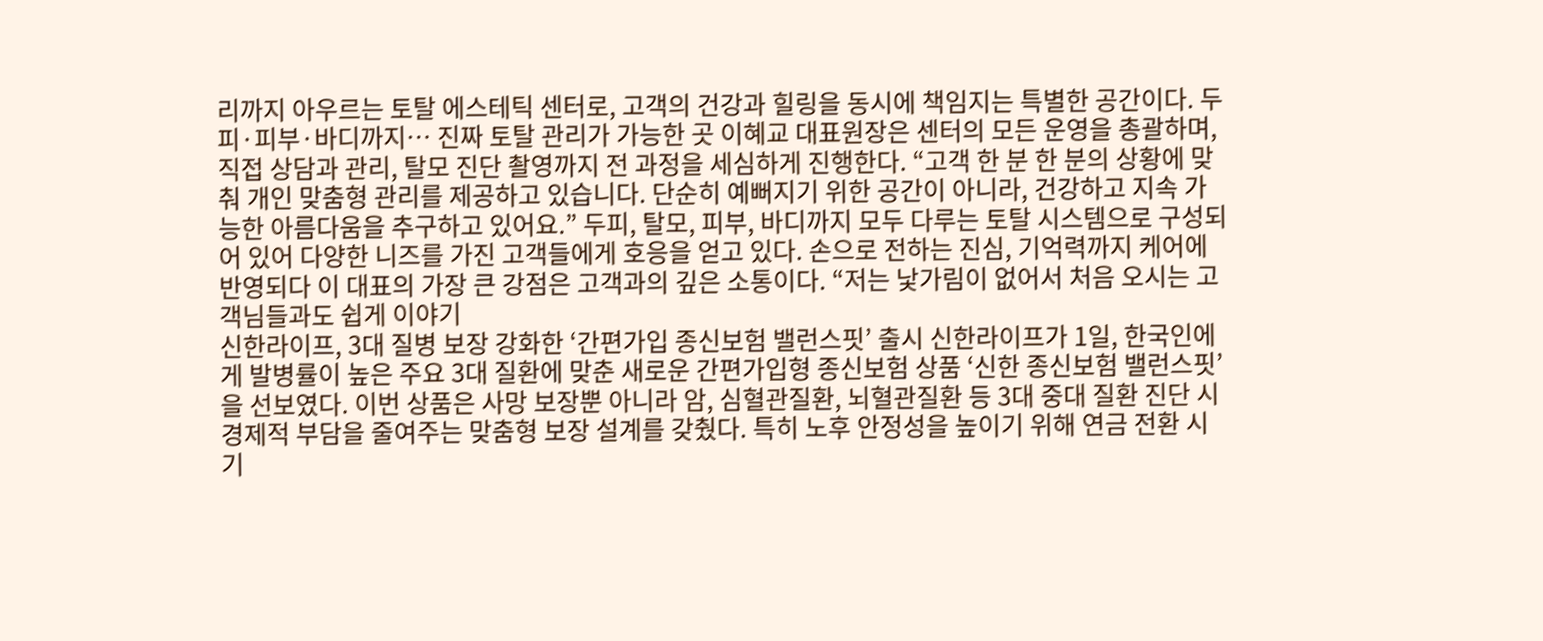리까지 아우르는 토탈 에스테틱 센터로, 고객의 건강과 힐링을 동시에 책임지는 특별한 공간이다. 두피·피부·바디까지… 진짜 토탈 관리가 가능한 곳 이혜교 대표원장은 센터의 모든 운영을 총괄하며, 직접 상담과 관리, 탈모 진단 촬영까지 전 과정을 세심하게 진행한다. “고객 한 분 한 분의 상황에 맞춰 개인 맞춤형 관리를 제공하고 있습니다. 단순히 예뻐지기 위한 공간이 아니라, 건강하고 지속 가능한 아름다움을 추구하고 있어요.” 두피, 탈모, 피부, 바디까지 모두 다루는 토탈 시스템으로 구성되어 있어 다양한 니즈를 가진 고객들에게 호응을 얻고 있다. 손으로 전하는 진심, 기억력까지 케어에 반영되다 이 대표의 가장 큰 강점은 고객과의 깊은 소통이다. “저는 낯가림이 없어서 처음 오시는 고객님들과도 쉽게 이야기
신한라이프, 3대 질병 보장 강화한 ‘간편가입 종신보험 밸런스핏’ 출시 신한라이프가 1일, 한국인에게 발병률이 높은 주요 3대 질환에 맞춘 새로운 간편가입형 종신보험 상품 ‘신한 종신보험 밸런스핏’을 선보였다. 이번 상품은 사망 보장뿐 아니라 암, 심혈관질환, 뇌혈관질환 등 3대 중대 질환 진단 시 경제적 부담을 줄여주는 맞춤형 보장 설계를 갖췄다. 특히 노후 안정성을 높이기 위해 연금 전환 시 기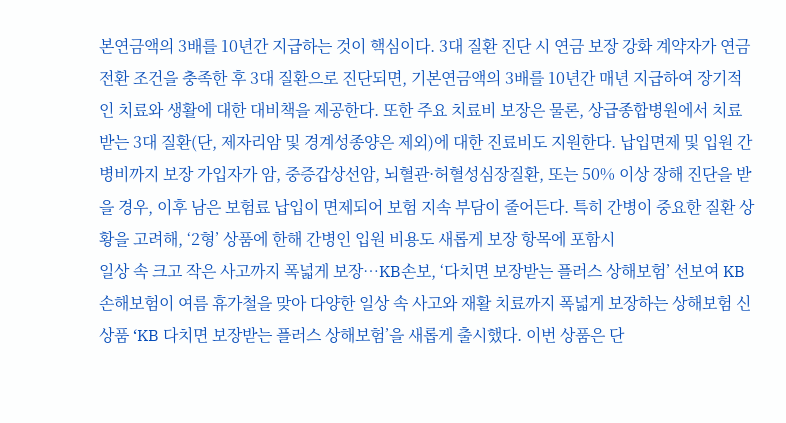본연금액의 3배를 10년간 지급하는 것이 핵심이다. 3대 질환 진단 시 연금 보장 강화 계약자가 연금 전환 조건을 충족한 후 3대 질환으로 진단되면, 기본연금액의 3배를 10년간 매년 지급하여 장기적인 치료와 생활에 대한 대비책을 제공한다. 또한 주요 치료비 보장은 물론, 상급종합병원에서 치료받는 3대 질환(단, 제자리암 및 경계성종양은 제외)에 대한 진료비도 지원한다. 납입면제 및 입원 간병비까지 보장 가입자가 암, 중증갑상선암, 뇌혈관·허혈성심장질환, 또는 50% 이상 장해 진단을 받을 경우, 이후 남은 보험료 납입이 면제되어 보험 지속 부담이 줄어든다. 특히 간병이 중요한 질환 상황을 고려해, ‘2형’ 상품에 한해 간병인 입원 비용도 새롭게 보장 항목에 포함시
일상 속 크고 작은 사고까지 폭넓게 보장…KB손보, ‘다치면 보장받는 플러스 상해보험’ 선보여 KB손해보험이 여름 휴가철을 맞아 다양한 일상 속 사고와 재활 치료까지 폭넓게 보장하는 상해보험 신상품 ‘KB 다치면 보장받는 플러스 상해보험’을 새롭게 출시했다. 이번 상품은 단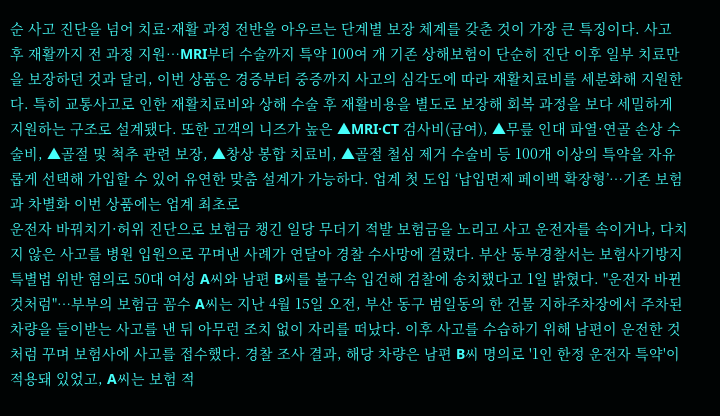순 사고 진단을 넘어 치료·재활 과정 전반을 아우르는 단계별 보장 체계를 갖춘 것이 가장 큰 특징이다. 사고 후 재활까지 전 과정 지원…MRI부터 수술까지 특약 100여 개 기존 상해보험이 단순히 진단 이후 일부 치료만을 보장하던 것과 달리, 이번 상품은 경증부터 중증까지 사고의 심각도에 따라 재활치료비를 세분화해 지원한다. 특히 교통사고로 인한 재활치료비와 상해 수술 후 재활비용을 별도로 보장해 회복 과정을 보다 세밀하게 지원하는 구조로 설계됐다. 또한 고객의 니즈가 높은 ▲MRI·CT 검사비(급여), ▲무릎 인대 파열·연골 손상 수술비, ▲골절 및 척추 관련 보장, ▲창상 봉합 치료비, ▲골절 철심 제거 수술비 등 100개 이상의 특약을 자유롭게 선택해 가입할 수 있어 유연한 맞춤 설계가 가능하다. 업계 첫 도입 ‘납입면제 페이백 확장형’…기존 보험과 차별화 이번 상품에는 업계 최초로
운전자 바꿔치기·허위 진단으로 보험금 챙긴 일당 무더기 적발 보험금을 노리고 사고 운전자를 속이거나, 다치지 않은 사고를 병원 입원으로 꾸며낸 사례가 연달아 경찰 수사망에 걸렸다. 부산 동부경찰서는 보험사기방지특별법 위반 혐의로 50대 여성 A씨와 남편 B씨를 불구속 입건해 검찰에 송치했다고 1일 밝혔다. "운전자 바뀐 것처럼"…부부의 보험금 꼼수 A씨는 지난 4월 15일 오전, 부산 동구 범일동의 한 건물 지하주차장에서 주차된 차량을 들이받는 사고를 낸 뒤 아무런 조치 없이 자리를 떠났다. 이후 사고를 수습하기 위해 남편이 운전한 것처럼 꾸며 보험사에 사고를 접수했다. 경찰 조사 결과, 해당 차량은 남편 B씨 명의로 '1인 한정 운전자 특약'이 적용돼 있었고, A씨는 보험 적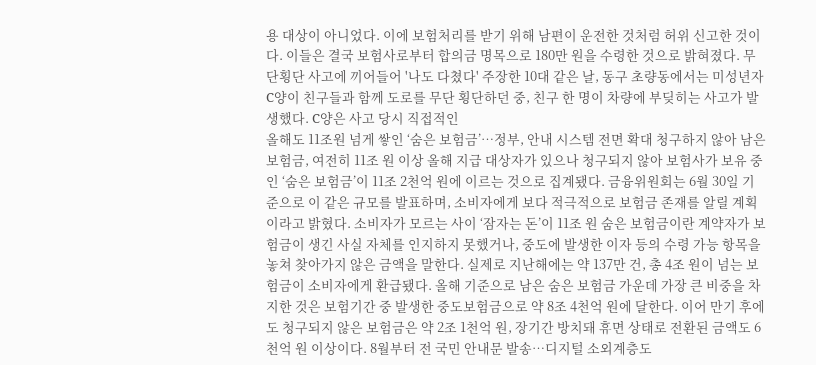용 대상이 아니었다. 이에 보험처리를 받기 위해 남편이 운전한 것처럼 허위 신고한 것이다. 이들은 결국 보험사로부터 합의금 명목으로 180만 원을 수령한 것으로 밝혀졌다. 무단횡단 사고에 끼어들어 '나도 다쳤다' 주장한 10대 같은 날, 동구 초량동에서는 미성년자 C양이 친구들과 함께 도로를 무단 횡단하던 중, 친구 한 명이 차량에 부딪히는 사고가 발생했다. C양은 사고 당시 직접적인
올해도 11조원 넘게 쌓인 ‘숨은 보험금’…정부, 안내 시스템 전면 확대 청구하지 않아 남은 보험금, 여전히 11조 원 이상 올해 지급 대상자가 있으나 청구되지 않아 보험사가 보유 중인 ‘숨은 보험금’이 11조 2천억 원에 이르는 것으로 집계됐다. 금융위원회는 6월 30일 기준으로 이 같은 규모를 발표하며, 소비자에게 보다 적극적으로 보험금 존재를 알릴 계획이라고 밝혔다. 소비자가 모르는 사이 ‘잠자는 돈’이 11조 원 숨은 보험금이란 계약자가 보험금이 생긴 사실 자체를 인지하지 못했거나, 중도에 발생한 이자 등의 수령 가능 항목을 놓쳐 찾아가지 않은 금액을 말한다. 실제로 지난해에는 약 137만 건, 총 4조 원이 넘는 보험금이 소비자에게 환급됐다. 올해 기준으로 남은 숨은 보험금 가운데 가장 큰 비중을 차지한 것은 보험기간 중 발생한 중도보험금으로 약 8조 4천억 원에 달한다. 이어 만기 후에도 청구되지 않은 보험금은 약 2조 1천억 원, 장기간 방치돼 휴면 상태로 전환된 금액도 6천억 원 이상이다. 8월부터 전 국민 안내문 발송…디지털 소외계층도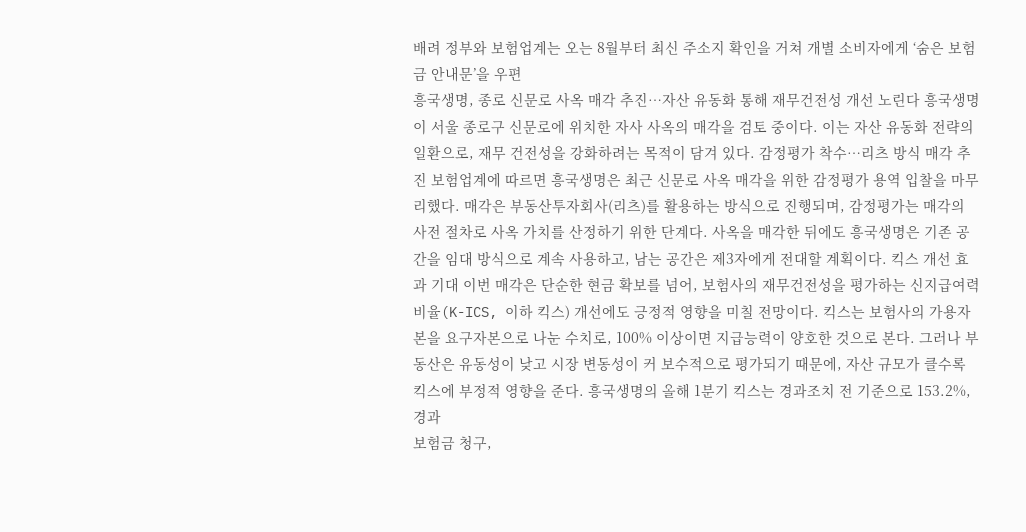배려 정부와 보험업계는 오는 8월부터 최신 주소지 확인을 거쳐 개별 소비자에게 ‘숨은 보험금 안내문’을 우편
흥국생명, 종로 신문로 사옥 매각 추진…자산 유동화 통해 재무건전성 개선 노린다 흥국생명이 서울 종로구 신문로에 위치한 자사 사옥의 매각을 검토 중이다. 이는 자산 유동화 전략의 일환으로, 재무 건전성을 강화하려는 목적이 담겨 있다. 감정평가 착수…리츠 방식 매각 추진 보험업계에 따르면 흥국생명은 최근 신문로 사옥 매각을 위한 감정평가 용역 입찰을 마무리했다. 매각은 부동산투자회사(리츠)를 활용하는 방식으로 진행되며, 감정평가는 매각의 사전 절차로 사옥 가치를 산정하기 위한 단계다. 사옥을 매각한 뒤에도 흥국생명은 기존 공간을 임대 방식으로 계속 사용하고, 남는 공간은 제3자에게 전대할 계획이다. 킥스 개선 효과 기대 이번 매각은 단순한 현금 확보를 넘어, 보험사의 재무건전성을 평가하는 신지급여력비율(K-ICS, 이하 킥스) 개선에도 긍정적 영향을 미칠 전망이다. 킥스는 보험사의 가용자본을 요구자본으로 나눈 수치로, 100% 이상이면 지급능력이 양호한 것으로 본다. 그러나 부동산은 유동성이 낮고 시장 변동성이 커 보수적으로 평가되기 때문에, 자산 규모가 클수록 킥스에 부정적 영향을 준다. 흥국생명의 올해 1분기 킥스는 경과조치 전 기준으로 153.2%, 경과
보험금 청구,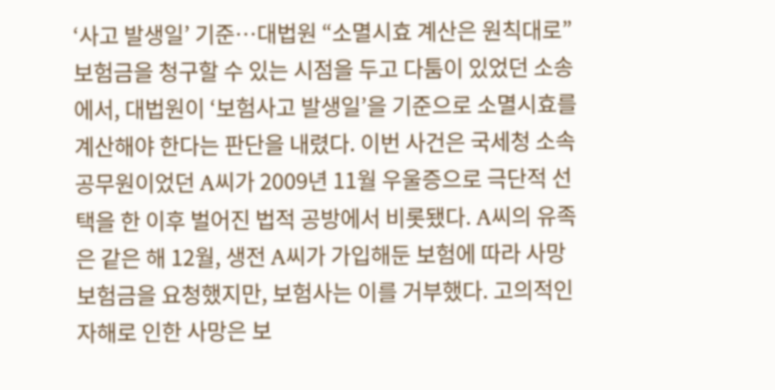‘사고 발생일’ 기준…대법원 “소멸시효 계산은 원칙대로” 보험금을 청구할 수 있는 시점을 두고 다툼이 있었던 소송에서, 대법원이 ‘보험사고 발생일’을 기준으로 소멸시효를 계산해야 한다는 판단을 내렸다. 이번 사건은 국세청 소속 공무원이었던 A씨가 2009년 11월 우울증으로 극단적 선택을 한 이후 벌어진 법적 공방에서 비롯됐다. A씨의 유족은 같은 해 12월, 생전 A씨가 가입해둔 보험에 따라 사망 보험금을 요청했지만, 보험사는 이를 거부했다. 고의적인 자해로 인한 사망은 보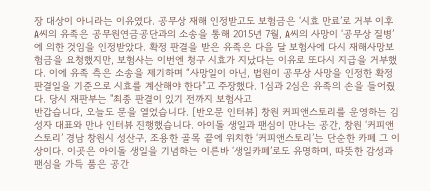장 대상이 아니라는 이유였다. 공무상 재해 인정받고도 보험금은 ‘시효 만료’로 거부 이후 A씨의 유족은 공무원연금공단과의 소송을 통해 2015년 7월, A씨의 사망이 ‘공무상 질병’에 의한 것임을 인정받았다. 확정 판결을 받은 유족은 다음 달 보험사에 다시 재해사망보험금을 요청했지만, 보험사는 이번엔 청구 시효가 지났다는 이유로 또다시 지급을 거부했다. 이에 유족 측은 소송을 제기하며 “사망일이 아닌, 법원이 공무상 사망을 인정한 확정 판결일을 기준으로 시효를 계산해야 한다”고 주장했다. 1심과 2심은 유족의 손을 들어줬다. 당시 재판부는 "최종 판결이 있기 전까지 보험사고
반갑습니다, 오늘도 문을 열었습니다. [반오문 인터뷰] 창원 커피앤스토리를 운영하는 김성자 대표와 만나 인터뷰 진행했습니다. 아이돌 생일과 팬심이 만나는 공간, 창원 ‘커피앤스토리’ 경남 창원시 성산구, 조용한 골목 끝에 위치한 ‘커피앤스토리’는 단순한 카페 그 이상이다. 이곳은 아이돌 생일을 기념하는 이른바 ‘생일카페’로도 유명하며, 따뜻한 감성과 팬심을 가득 품은 공간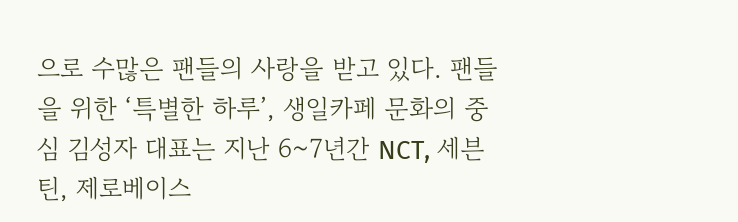으로 수많은 팬들의 사랑을 받고 있다. 팬들을 위한 ‘특별한 하루’, 생일카페 문화의 중심 김성자 대표는 지난 6~7년간 NCT, 세븐틴, 제로베이스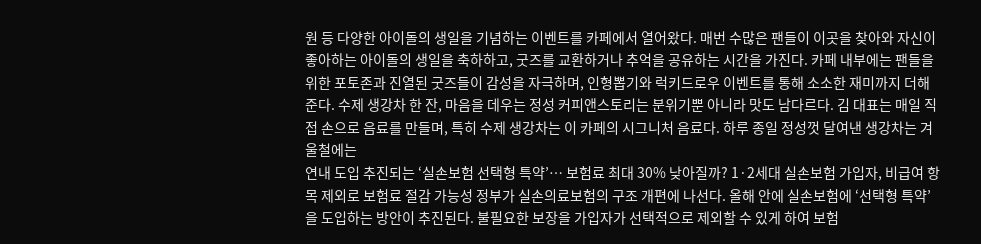원 등 다양한 아이돌의 생일을 기념하는 이벤트를 카페에서 열어왔다. 매번 수많은 팬들이 이곳을 찾아와 자신이 좋아하는 아이돌의 생일을 축하하고, 굿즈를 교환하거나 추억을 공유하는 시간을 가진다. 카페 내부에는 팬들을 위한 포토존과 진열된 굿즈들이 감성을 자극하며, 인형뽑기와 럭키드로우 이벤트를 통해 소소한 재미까지 더해준다. 수제 생강차 한 잔, 마음을 데우는 정성 커피앤스토리는 분위기뿐 아니라 맛도 남다르다. 김 대표는 매일 직접 손으로 음료를 만들며, 특히 수제 생강차는 이 카페의 시그니처 음료다. 하루 종일 정성껏 달여낸 생강차는 겨울철에는
연내 도입 추진되는 ‘실손보험 선택형 특약’… 보험료 최대 30% 낮아질까? 1·2세대 실손보험 가입자, 비급여 항목 제외로 보험료 절감 가능성 정부가 실손의료보험의 구조 개편에 나선다. 올해 안에 실손보험에 ‘선택형 특약’을 도입하는 방안이 추진된다. 불필요한 보장을 가입자가 선택적으로 제외할 수 있게 하여 보험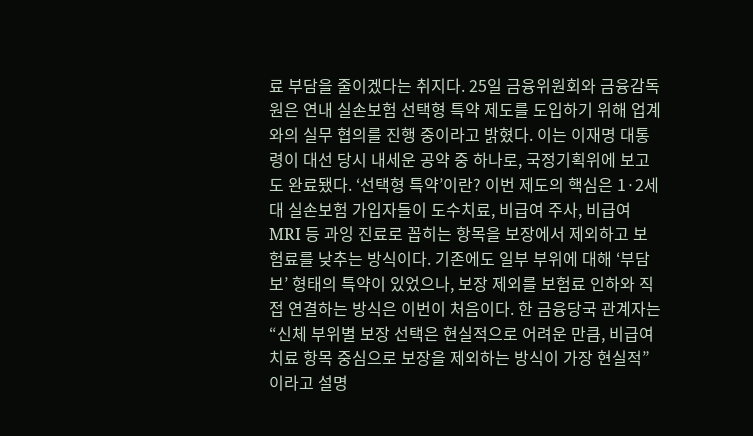료 부담을 줄이겠다는 취지다. 25일 금융위원회와 금융감독원은 연내 실손보험 선택형 특약 제도를 도입하기 위해 업계와의 실무 협의를 진행 중이라고 밝혔다. 이는 이재명 대통령이 대선 당시 내세운 공약 중 하나로, 국정기획위에 보고도 완료됐다. ‘선택형 특약’이란? 이번 제도의 핵심은 1·2세대 실손보험 가입자들이 도수치료, 비급여 주사, 비급여 MRI 등 과잉 진료로 꼽히는 항목을 보장에서 제외하고 보험료를 낮추는 방식이다. 기존에도 일부 부위에 대해 ‘부담보’ 형태의 특약이 있었으나, 보장 제외를 보험료 인하와 직접 연결하는 방식은 이번이 처음이다. 한 금융당국 관계자는 “신체 부위별 보장 선택은 현실적으로 어려운 만큼, 비급여 치료 항목 중심으로 보장을 제외하는 방식이 가장 현실적”이라고 설명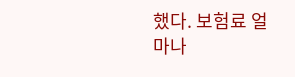했다. 보험료 얼마나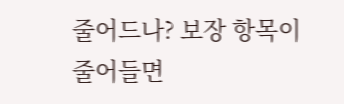줄어드나? 보장 항목이 줄어들면